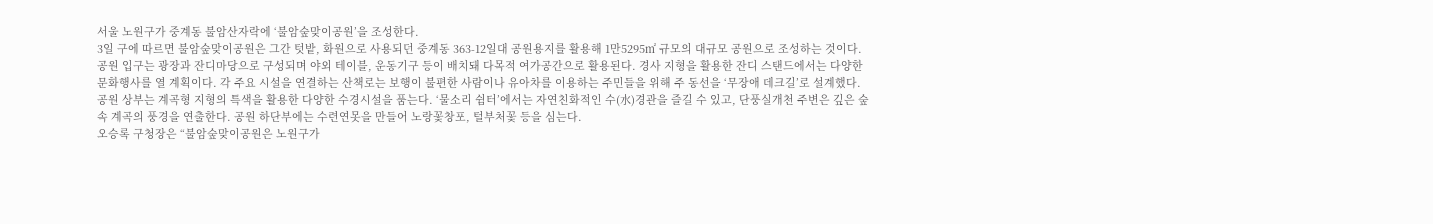서울 노원구가 중계동 불암산자락에 ‘불암숲맞이공원’을 조성한다.
3일 구에 따르면 불암숲맞이공원은 그간 텃밭, 화원으로 사용되던 중계동 363-12일대 공원용지를 활용해 1만5295㎡ 규모의 대규모 공원으로 조성하는 것이다.
공원 입구는 광장과 잔디마당으로 구성되며 야외 테이블, 운동기구 등이 배치돼 다목적 여가공간으로 활용된다. 경사 지형을 활용한 잔디 스탠드에서는 다양한 문화행사를 열 계획이다. 각 주요 시설을 연결하는 산책로는 보행이 불편한 사람이나 유아차를 이용하는 주민들을 위해 주 동선을 ‘무장애 데크길’로 설계했다.
공원 상부는 계곡형 지형의 특색을 활용한 다양한 수경시설을 품는다. ‘물소리 쉼터’에서는 자연친화적인 수(水)경관을 즐길 수 있고, 단풍실개천 주변은 깊은 숲속 계곡의 풍경을 연출한다. 공원 하단부에는 수련연못을 만들어 노랑꽃창포, 털부처꽃 등을 심는다.
오승록 구청장은 “불암숲맞이공원은 노원구가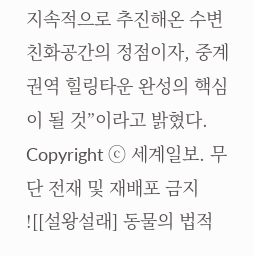지속적으로 추진해온 수변친화공간의 정점이자, 중계권역 힐링타운 완성의 핵심이 될 것”이라고 밝혔다.
Copyright ⓒ 세계일보. 무단 전재 및 재배포 금지
![[설왕설래] 동물의 법적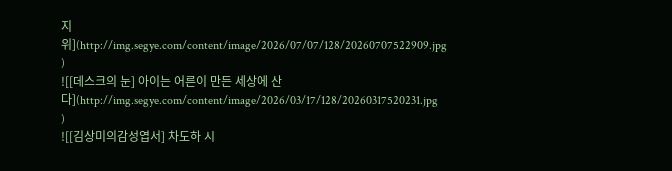지위](http://img.segye.com/content/image/2026/07/07/128/20260707522909.jpg
)
![[데스크의 눈] 아이는 어른이 만든 세상에 산다](http://img.segye.com/content/image/2026/03/17/128/20260317520231.jpg
)
![[김상미의감성엽서] 차도하 시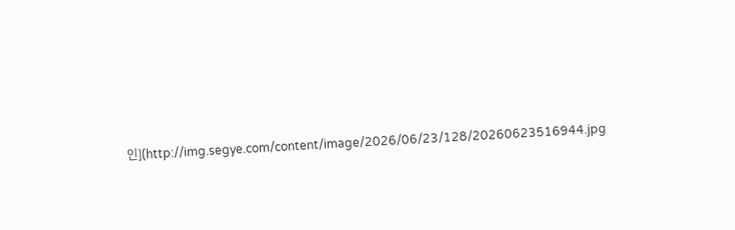인](http://img.segye.com/content/image/2026/06/23/128/20260623516944.jpg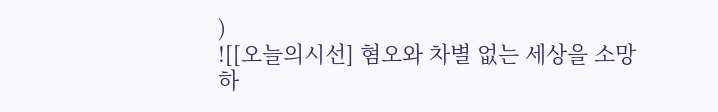)
![[오늘의시선] 혐오와 차별 없는 세상을 소망하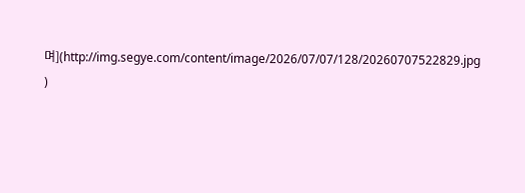며](http://img.segye.com/content/image/2026/07/07/128/20260707522829.jpg
)